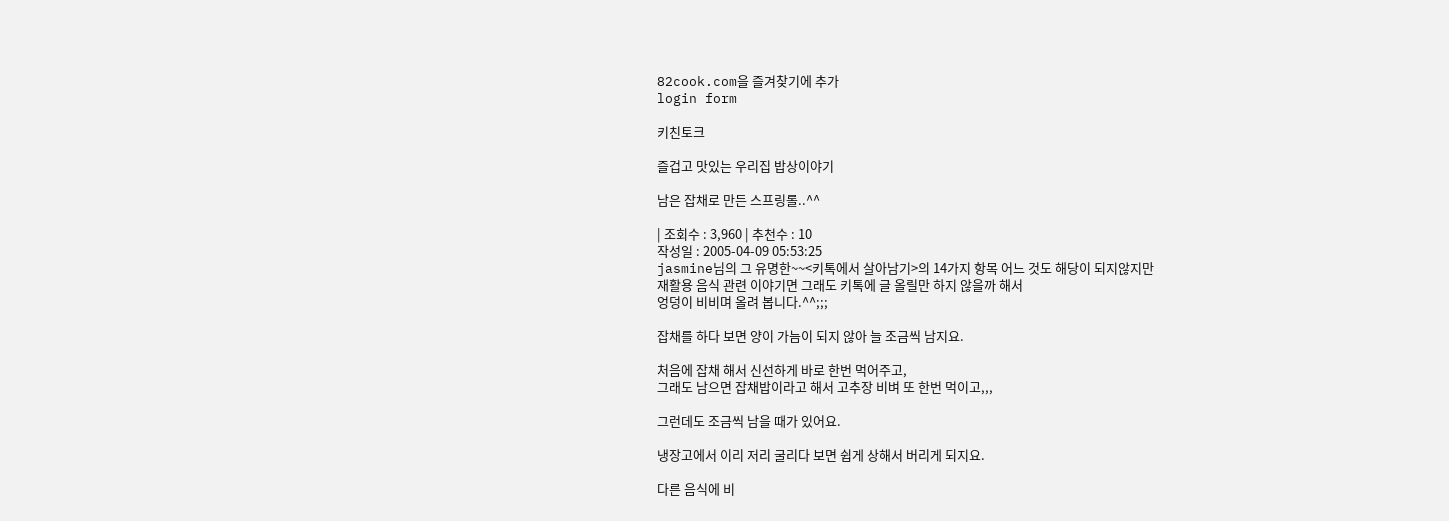82cook.com을 즐겨찾기에 추가
login form

키친토크

즐겁고 맛있는 우리집 밥상이야기

남은 잡채로 만든 스프링롤..^^

| 조회수 : 3,960 | 추천수 : 10
작성일 : 2005-04-09 05:53:25
jasmine님의 그 유명한~~<키톡에서 살아남기>의 14가지 항목 어느 것도 해당이 되지않지만
재활용 음식 관련 이야기면 그래도 키톡에 글 올릴만 하지 않을까 해서
엉덩이 비비며 올려 봅니다.^^;;;

잡채를 하다 보면 양이 가늠이 되지 않아 늘 조금씩 남지요.

처음에 잡채 해서 신선하게 바로 한번 먹어주고,
그래도 남으면 잡채밥이라고 해서 고추장 비벼 또 한번 먹이고,,,

그런데도 조금씩 남을 때가 있어요.

냉장고에서 이리 저리 굴리다 보면 쉽게 상해서 버리게 되지요.

다른 음식에 비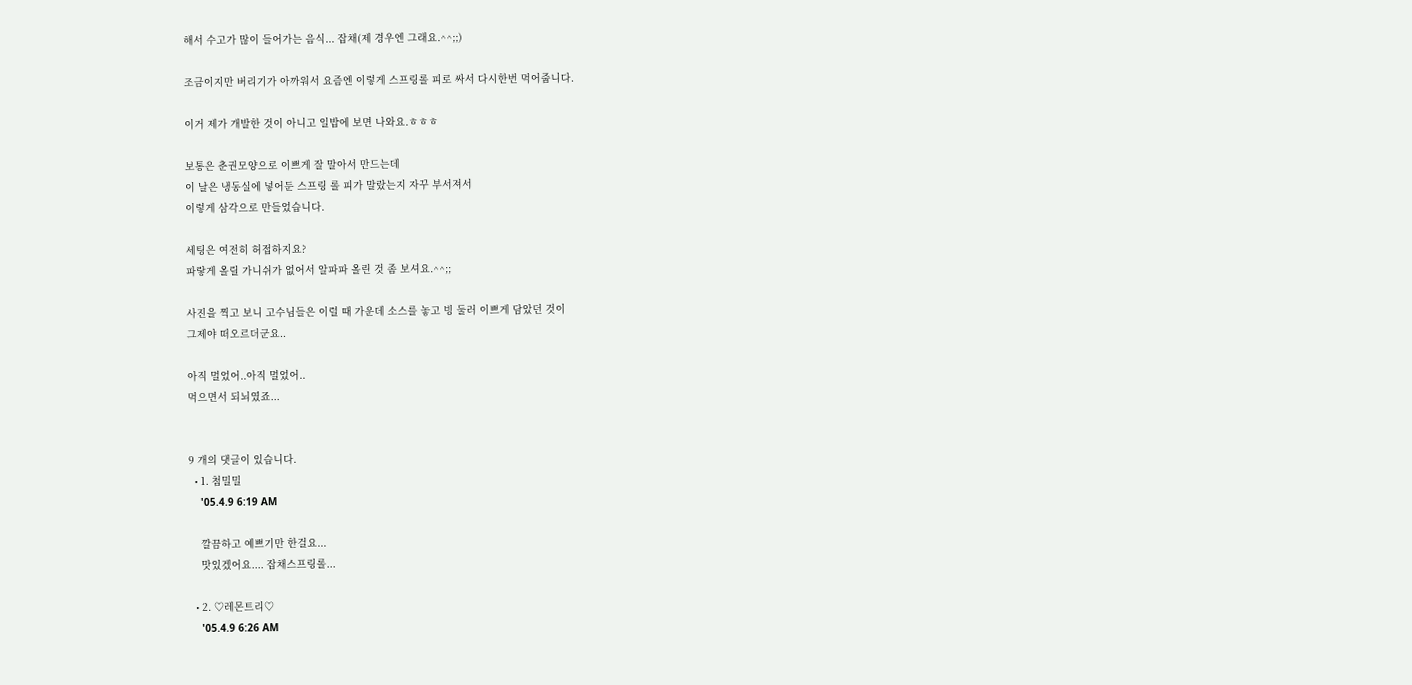해서 수고가 많이 들어가는 음식... 잡채(제 경우엔 그래요.^^;;)

조금이지만 버리기가 아까워서 요즘엔 이렇게 스프링롤 피로 싸서 다시한번 먹어줍니다.

이거 제가 개발한 것이 아니고 일밥에 보면 나와요.ㅎㅎㅎ

보통은 춘권모양으로 이쁘게 잘 말아서 만드는데
이 날은 냉동실에 넣어둔 스프링 롤 피가 말랐는지 자꾸 부서져서
이렇게 삼각으로 만들었습니다.

세팅은 여전히 허접하지요?
파랗게 올릴 가니쉬가 없어서 알파파 올린 것 좀 보셔요.^^;;

사진을 찍고 보니 고수님들은 이럴 때 가운데 소스를 놓고 빙 둘러 이쁘게 담았던 것이
그제야 떠오르더군요..

아직 멀었어..아직 멀었어..
먹으면서 되뇌였죠...


9 개의 댓글이 있습니다.
  • 1. 첨밀밀
    '05.4.9 6:19 AM

    깔끔하고 예쁘기만 한걸요...
    맛있겠어요.... 잡채스프링롤...

  • 2. ♡레몬트리♡
    '05.4.9 6:26 AM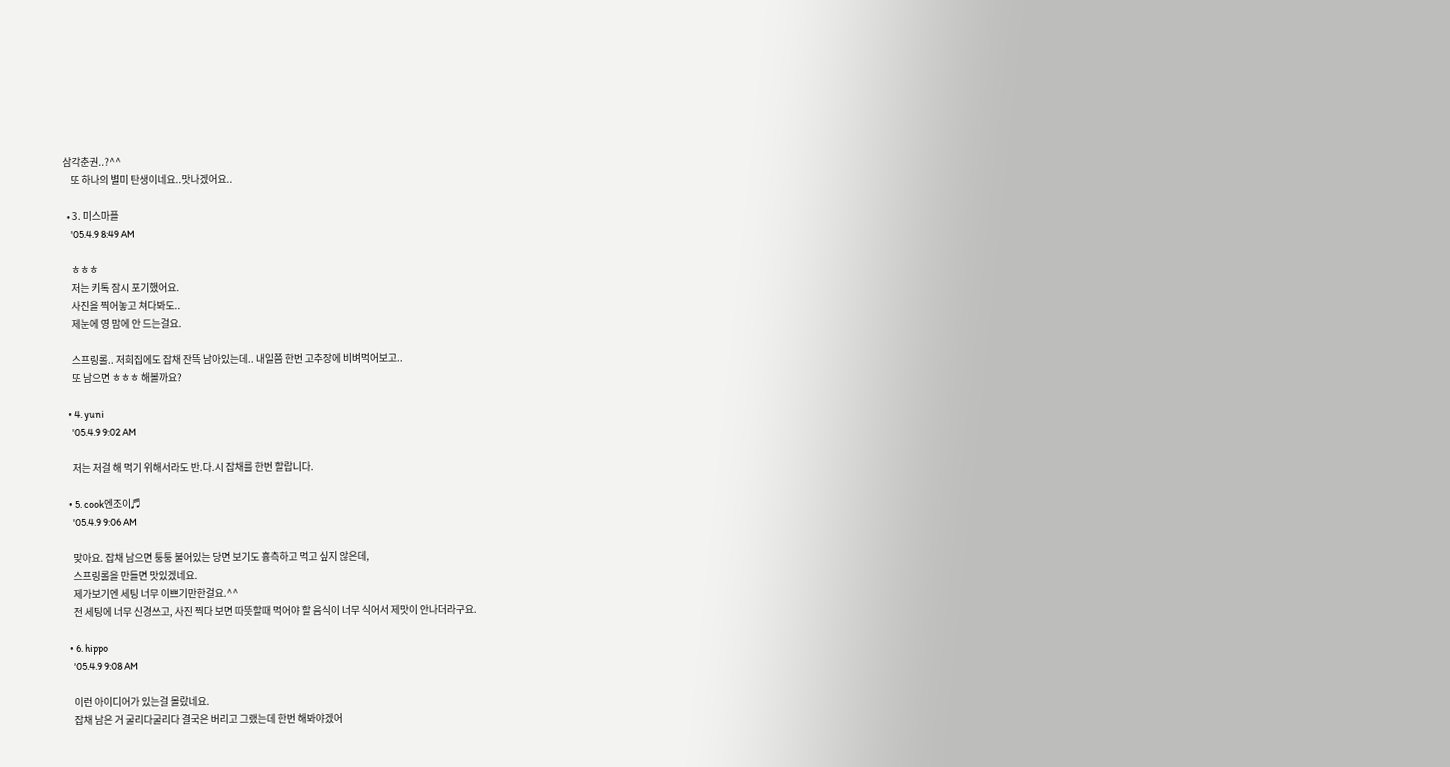삼각춘권..?^^
    또 하나의 별미 탄생이네요..맛나겠어요..

  • 3. 미스마플
    '05.4.9 8:49 AM

    ㅎㅎㅎ
    저는 키톡 잠시 포기했어요.
    사진을 찍어놓고 쳐다봐도..
    제눈에 영 맘에 안 드는걸요.

    스프링롤.. 저희집에도 잡채 잔뜩 남아있는데.. 내일쯤 한번 고추장에 비벼먹어보고..
    또 남으면 ㅎㅎㅎ 해볼까요?

  • 4. yuni
    '05.4.9 9:02 AM

    저는 저걸 해 먹기 위해서라도 반.다.시 잡채를 한번 할랍니다.

  • 5. cook엔조이♬
    '05.4.9 9:06 AM

    맞아요. 잡채 남으면 퉁퉁 불어있는 당면 보기도 흉측하고 먹고 싶지 않은데,
    스프링롤을 만들면 맛있겠네요.
    제가보기엔 세팅 너무 이쁘기만한걸요.^^
    전 세팅에 너무 신경쓰고, 사진 찍다 보면 따뜻할때 먹어야 할 음식이 너무 식어서 제맛이 안나더라구요.

  • 6. hippo
    '05.4.9 9:08 AM

    이런 아이디어가 있는걸 몰랐네요.
    잡채 남은 거 굴리다굴리다 결국은 버리고 그랬는데 한번 해봐야겠어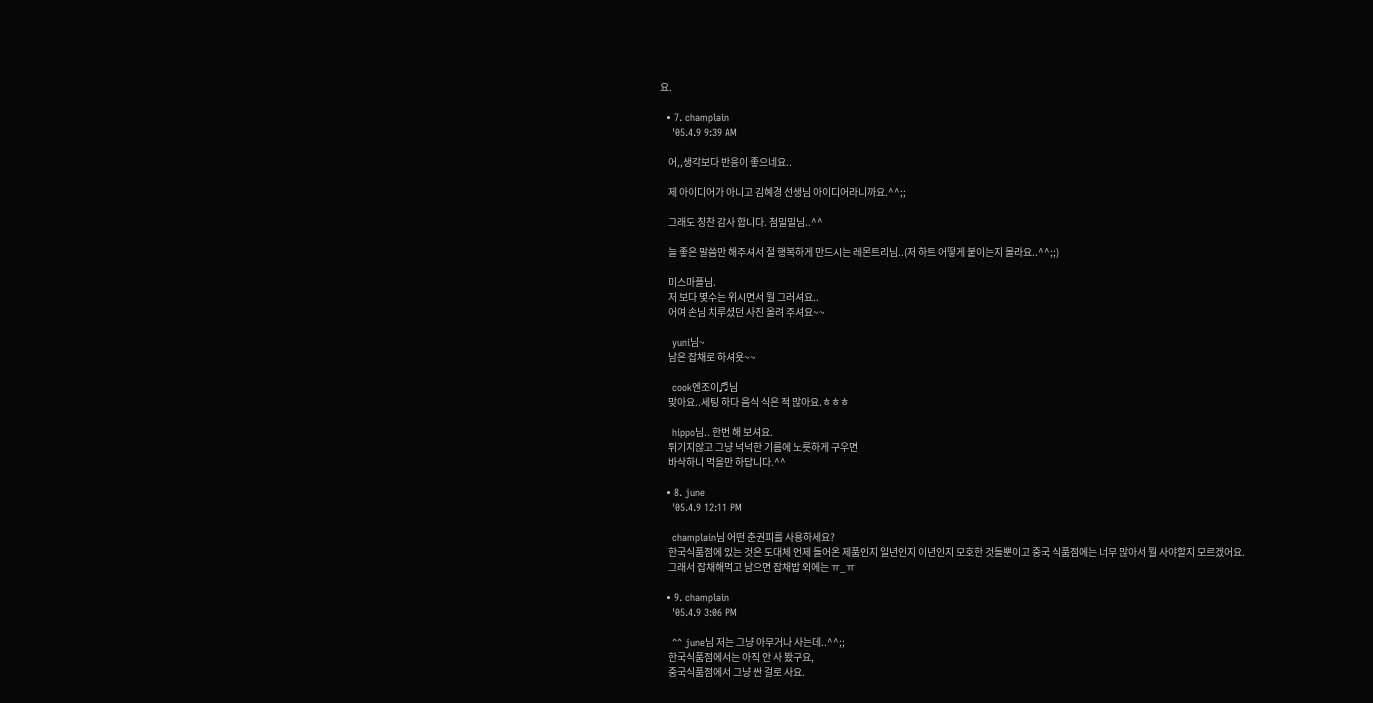요.

  • 7. champlain
    '05.4.9 9:39 AM

    어,,생각보다 반응이 좋으네요..

    제 아이디어가 아니고 김혜경 선생님 아이디어라니까요.^^;;

    그래도 칭찬 감사 합니다. 첨밀밀님..^^

    늘 좋은 말씀만 해주셔서 절 행복하게 만드시는 레몬트리님..(저 하트 어떻게 붙이는지 몰라요..^^;;)

    미스마플님.
    저 보다 몇수는 위시면서 뭘 그러셔요..
    어여 손님 치루셨던 사진 올려 주셔요~~

    yuni님~
    남은 잡채로 하셔욧~~

    cook엔조이♬님
    맞아요..세팅 하다 음식 식은 적 많아요.ㅎㅎㅎ

    hippo님.. 한번 해 보셔요.
    튀기지않고 그냥 넉넉한 기름에 노릇하게 구우면
    바삭하니 먹을만 하답니다.^^

  • 8. june
    '05.4.9 12:11 PM

    champlain님 어떤 춘권피를 사용하세요?
    한국식품점에 있는 것은 도대체 언제 들어온 제품인지 일년인지 이년인지 모호한 것들뿐이고 중국 식품점에는 너무 많아서 뭘 사야할지 모르겠어요.
    그래서 잡채해먹고 남으면 잡채밥 외에는 ㅠ_ㅠ

  • 9. champlain
    '05.4.9 3:06 PM

    ^^ june님 저는 그냥 아무거나 사는데..^^;;
    한국식품점에서는 아직 안 사 봤구요,
    중국식품점에서 그냥 싼 걸로 사요.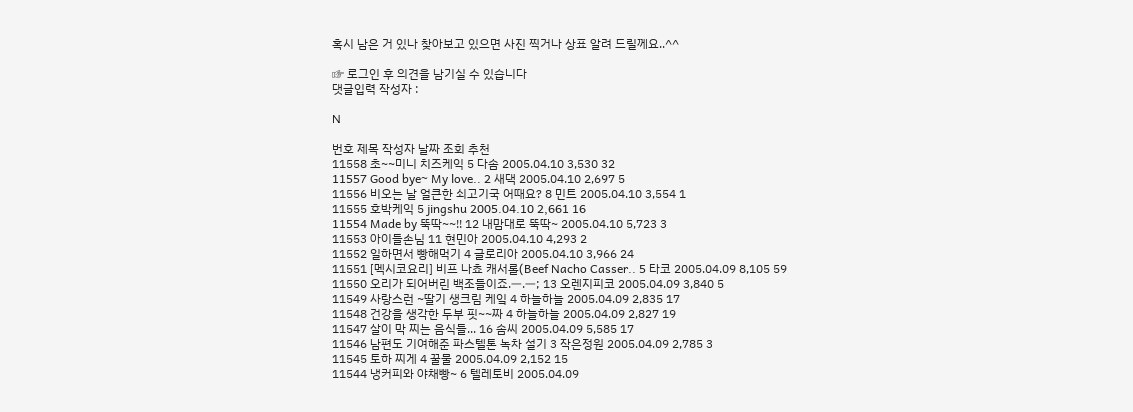혹시 남은 거 있나 찾아보고 있으면 사진 찍거나 상표 알려 드릴께요..^^

☞ 로그인 후 의견을 남기실 수 있습니다
댓글입력 작성자 :

N

번호 제목 작성자 날짜 조회 추천
11558 초~~미니 치즈케익 5 다솜 2005.04.10 3,530 32
11557 Good bye~ My love.. 2 새댁 2005.04.10 2,697 5
11556 비오는 날 얼큰한 쇠고기국 어때요? 8 민트 2005.04.10 3,554 1
11555 호박케익 5 jingshu 2005.04.10 2,661 16
11554 Made by 뚝딱~~!! 12 내맘대로 뚝딱~ 2005.04.10 5,723 3
11553 아이들손님 11 현민아 2005.04.10 4,293 2
11552 일하면서 빵해먹기 4 글로리아 2005.04.10 3,966 24
11551 [멕시코요리] 비프 나쵸 캐서롤(Beef Nacho Casser.. 5 타코 2005.04.09 8,105 59
11550 오리가 되어버린 백조들이죠.ㅡ.ㅡ; 13 오렌지피코 2005.04.09 3,840 5
11549 사랑스런 ~딸기 생크림 케잌 4 하늘하늘 2005.04.09 2,835 17
11548 건강을 생각한 두부 핏~~짜 4 하늘하늘 2005.04.09 2,827 19
11547 살이 막 찌는 음식들... 16 솜씨 2005.04.09 5,585 17
11546 남편도 기여해준 파스텔톤 녹차 설기 3 작은정원 2005.04.09 2,785 3
11545 토하 찌게 4 꿀물 2005.04.09 2,152 15
11544 냉커피와 야채빵~ 6 텔레토비 2005.04.09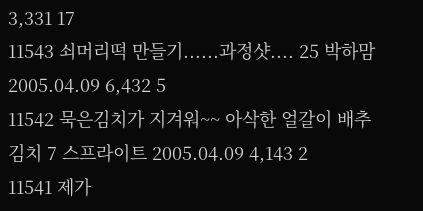3,331 17
11543 쇠머리떡 만들기......과정샷.... 25 박하맘 2005.04.09 6,432 5
11542 묵은김치가 지겨워~~ 아삭한 얼갈이 배추김치 7 스프라이트 2005.04.09 4,143 2
11541 제가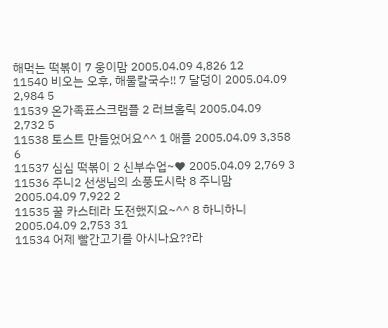해먹는 떡볶이 7 웅이맘 2005.04.09 4,826 12
11540 비오는 오후, 해물칼국수!! 7 달덩이 2005.04.09 2,984 5
11539 온가족표스크램플 2 러브홀릭 2005.04.09 2,732 5
11538 토스트 만들었어요^^ 1 애플 2005.04.09 3,358 6
11537 심심 떡볶이 2 신부수업~♥ 2005.04.09 2,769 3
11536 주니2 선생님의 소풍도시락 8 주니맘 2005.04.09 7,922 2
11535 꿀 카스테라 도전했지요~^^ 8 하니하니 2005.04.09 2,753 31
11534 어제 빨간고기를 아시나요??라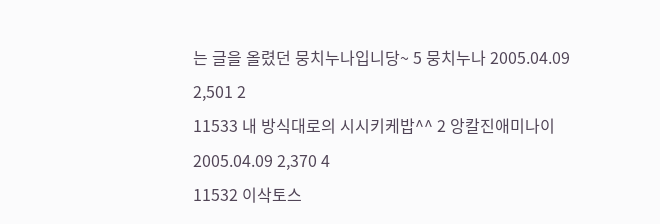는 글을 올렸던 뭉치누나입니당~ 5 뭉치누나 2005.04.09 2,501 2
11533 내 방식대로의 시시키케밥^^ 2 앙칼진애미나이 2005.04.09 2,370 4
11532 이삭토스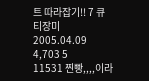트 따라잡기!! 7 큐티장미 2005.04.09 4,703 5
11531 찐빵,,,,이라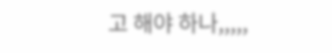고 해야 하나,,,,,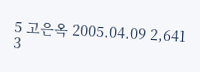5 고은옥 2005.04.09 2,641 3